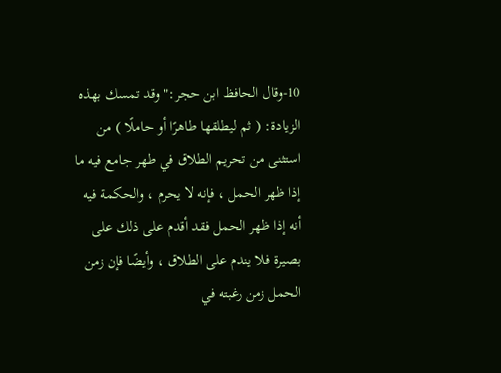10-وقال الحافظ ابن حجر:"وقد تمسك بهذه الزيادة: ( ثم ليطلقها طاهرًا أو حاملًا ) من استثنى من تحريم الطلاق في طهر جامع فيه ما إذا ظهر الحمل ، فإنه لا يحرم ، والحكمة فيه أنه إذا ظهر الحمل فقد أقدم على ذلك على بصيرة فلا يندم على الطلاق ، وأيضًا فإن زمن الحمل زمن رغبته في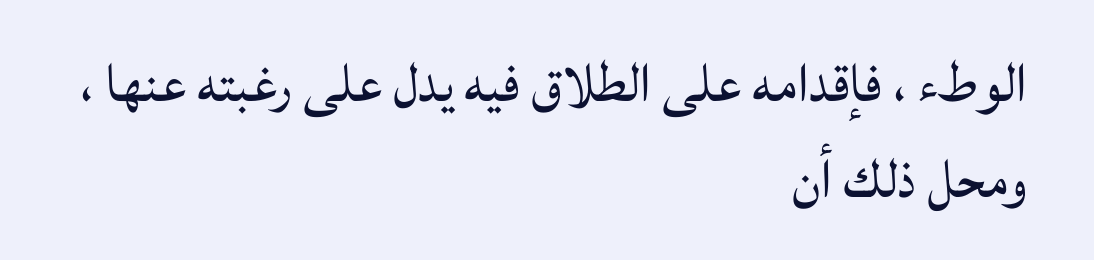الوطء ، فإقدامه على الطلاق فيه يدل على رغبته عنها ، ومحل ذلك أن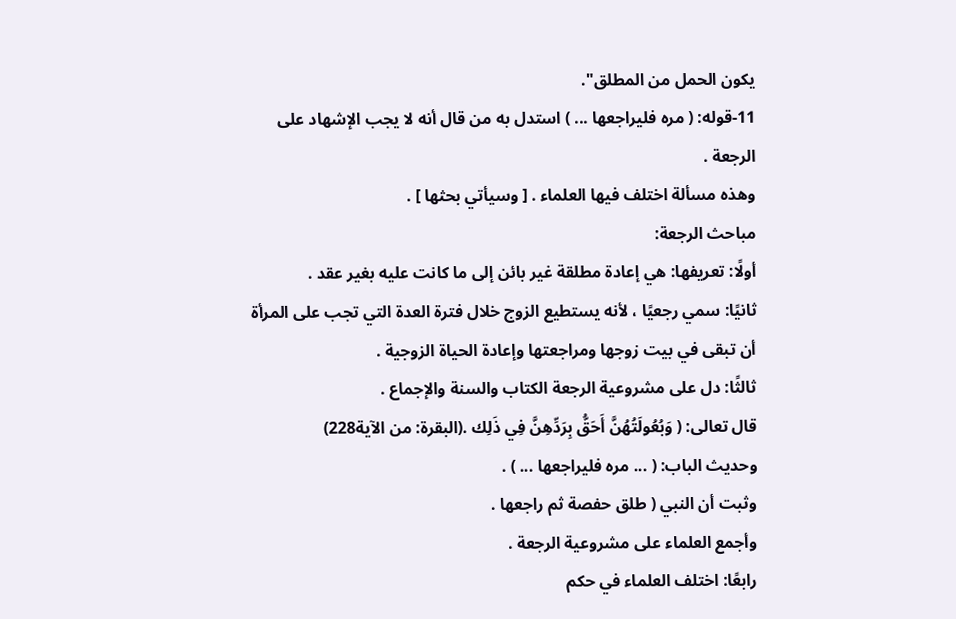يكون الحمل من المطلق".
11-قوله: ( مره فليراجعها ... ) استدل به من قال أنه لا يجب الإشهاد على الرجعة .
وهذه مسألة اختلف فيها العلماء . [ وسيأتي بحثها ] .
مباحث الرجعة:
أولًا: تعريفها: هي إعادة مطلقة غير بائن إلى ما كانت عليه بغير عقد .
ثانيًا: سمي رجعيًا ، لأنه يستطيع الزوج خلال فترة العدة التي تجب على المرأة أن تبقى في بيت زوجها ومراجعتها وإعادة الحياة الزوجية .
ثالثًا: دل على مشروعية الرجعة الكتاب والسنة والإجماع .
قال تعالى: ( وَبُعُولَتُهُنَّ أَحَقُّ بِرَدِّهِنَّ فِي ذَلِك .(البقرة: من الآية228)
وحديث الباب: ( ... مره فليراجعها ... ) .
وثبت أن النبي ( طلق حفصة ثم راجعها .
وأجمع العلماء على مشروعية الرجعة .
رابعًا: اختلف العلماء في حكم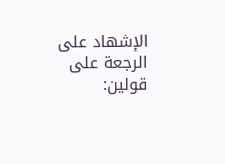الإشهاد على الرجعة على قولين: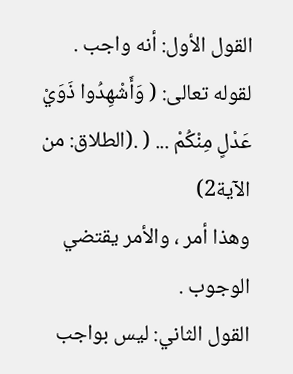القول الأول: أنه واجب .
لقوله تعالى: ( وَأَشْهِدُوا ذَوَيْ عَدْلٍ مِنْكُمْ ... ( .(الطلاق: من الآية2)
وهذا أمر ، والأمر يقتضي الوجوب .
القول الثاني: ليس بواجب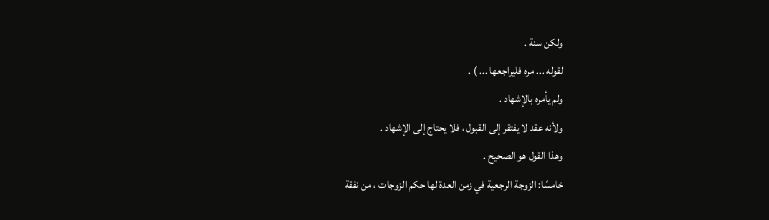ولكن سنة .
لقوله ... مره فليراجعها ... ) .
ولم يأمره بالإشهاد .
ولأنه عقد لا يفتقر إلى القبول ، فلا يحتاج إلى الإشهاد .
وهذا القول هو الصحيح .
خامسًا: الزوجة الرجعية في زمن العدة لها حكم الزوجات ، من نفقة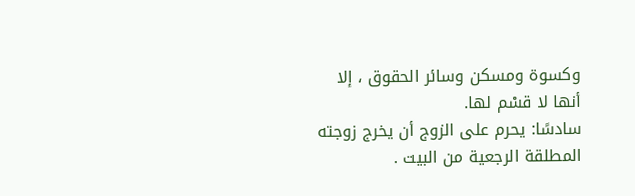وكسوة ومسكن وسائر الحقوق ، إلا أنها لا قسْم لها.
سادسًا: يحرم على الزوج أن يخرج زوجته المطلقة الرجعية من البيت .